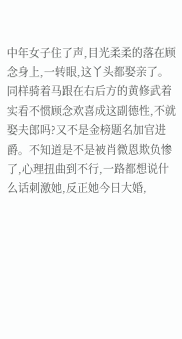中年女子住了声,目光柔柔的落在顾念身上,一转眼,这丫头都娶亲了。
同样骑着马跟在右后方的黄修武着实看不惯顾念欢喜成这副德性,不就娶夫郎吗?又不是金榜题名加官进爵。不知道是不是被肖微恩欺负惨了,心理扭曲到不行,一路都想说什么话刺激她,反正她今日大婚,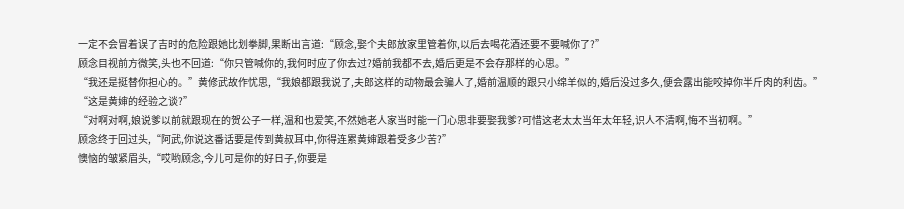一定不会冒着误了吉时的危险跟她比划拳脚,果断出言道:“顾念,娶个夫郎放家里管着你,以后去喝花酒还要不要喊你了?”
顾念目视前方微笑,头也不回道:“你只管喊你的,我何时应了你去过?婚前我都不去,婚后更是不会存那样的心思。”
“我还是挺替你担心的。”黄修武故作忧思,“我娘都跟我说了,夫郎这样的动物最会骗人了,婚前温顺的跟只小绵羊似的,婚后没过多久,便会露出能咬掉你半斤肉的利齿。”
“这是黄婶的经验之谈?”
“对啊对啊,娘说爹以前就跟现在的贺公子一样,温和也爱笑,不然她老人家当时能一门心思非要娶我爹?可惜这老太太当年太年轻,识人不清啊,悔不当初啊。”
顾念终于回过头,“阿武,你说这番话要是传到黄叔耳中,你得连累黄婶跟着受多少苦?”
懊恼的皱紧眉头,“哎哟顾念,今儿可是你的好日子,你要是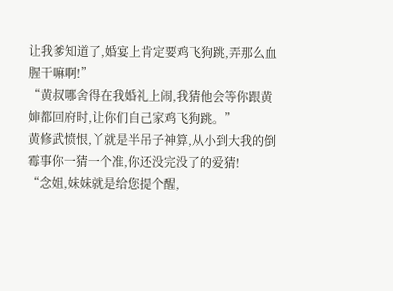让我爹知道了,婚宴上肯定要鸡飞狗跳,弄那么血腥干嘛啊!”
“黄叔哪舍得在我婚礼上闹,我猜他会等你跟黄婶都回府时,让你们自己家鸡飞狗跳。”
黄修武愤恨,丫就是半吊子神算,从小到大我的倒霉事你一猜一个准,你还没完没了的爱猜!
“念姐,妹妹就是给您提个醒,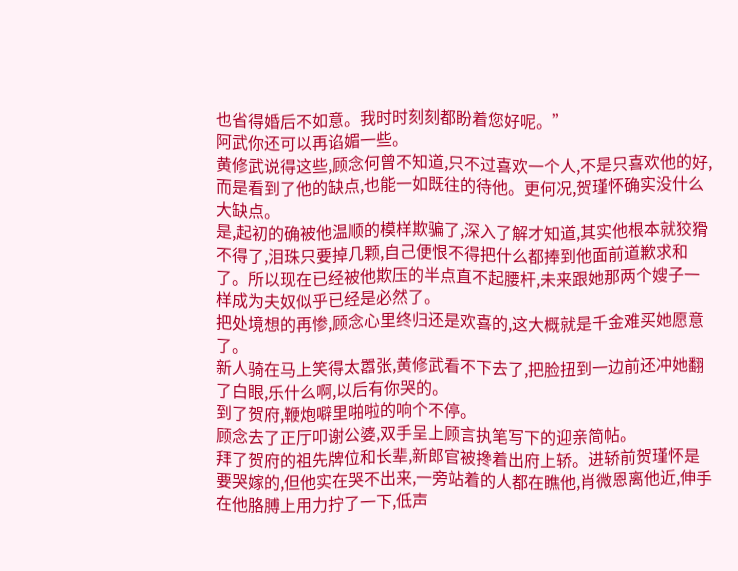也省得婚后不如意。我时时刻刻都盼着您好呢。”
阿武你还可以再谄媚一些。
黄修武说得这些,顾念何曾不知道,只不过喜欢一个人,不是只喜欢他的好,而是看到了他的缺点,也能一如既往的待他。更何况,贺瑾怀确实没什么大缺点。
是,起初的确被他温顺的模样欺骗了,深入了解才知道,其实他根本就狡猾不得了,泪珠只要掉几颗,自己便恨不得把什么都捧到他面前道歉求和了。所以现在已经被他欺压的半点直不起腰杆,未来跟她那两个嫂子一样成为夫奴似乎已经是必然了。
把处境想的再惨,顾念心里终归还是欢喜的,这大概就是千金难买她愿意了。
新人骑在马上笑得太嚣张,黄修武看不下去了,把脸扭到一边前还冲她翻了白眼,乐什么啊,以后有你哭的。
到了贺府,鞭炮噼里啪啦的响个不停。
顾念去了正厅叩谢公婆,双手呈上顾言执笔写下的迎亲简帖。
拜了贺府的祖先牌位和长辈,新郎官被搀着出府上轿。进轿前贺瑾怀是要哭嫁的,但他实在哭不出来,一旁站着的人都在瞧他,肖微恩离他近,伸手在他胳膊上用力拧了一下,低声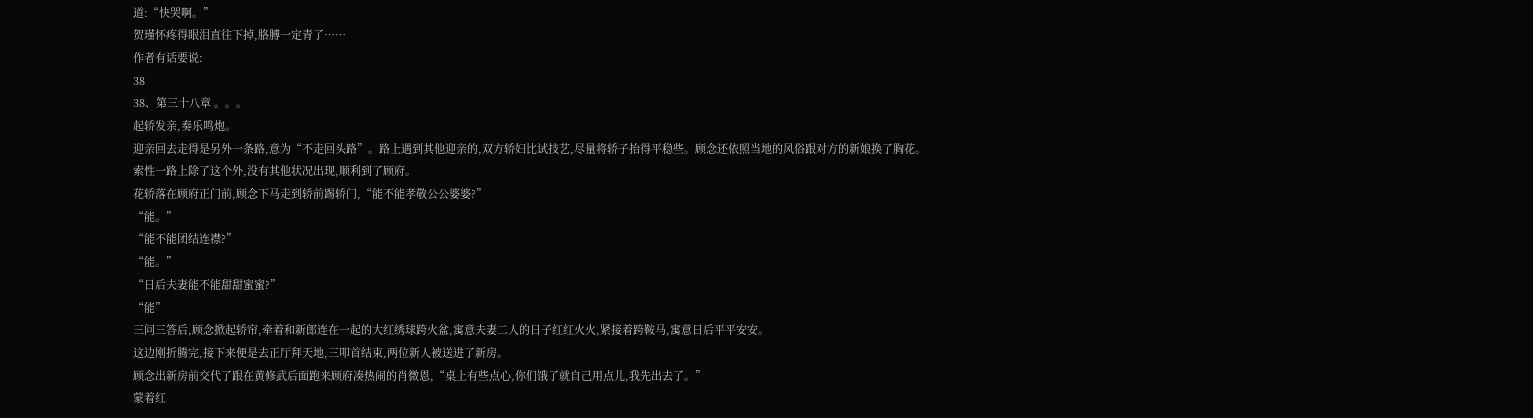道:“快哭啊。”
贺瑾怀疼得眼泪直往下掉,胳膊一定青了……
作者有话要说:
38
38、第三十八章 。。。
起轿发亲,奏乐鸣炮。
迎亲回去走得是另外一条路,意为“不走回头路”。路上遇到其他迎亲的,双方轿妇比试技艺,尽量将轿子抬得平稳些。顾念还依照当地的风俗跟对方的新娘换了胸花。
索性一路上除了这个外,没有其他状况出现,顺利到了顾府。
花轿落在顾府正门前,顾念下马走到轿前踢轿门,“能不能孝敬公公婆婆?”
“能。”
“能不能团结连襟?”
“能。”
“日后夫妻能不能甜甜蜜蜜?”
“能”
三问三答后,顾念掀起轿帘,牵着和新郎连在一起的大红绣球跨火盆,寓意夫妻二人的日子红红火火,紧接着跨鞍马,寓意日后平平安安。
这边刚折腾完,接下来便是去正厅拜天地,三叩首结束,两位新人被送进了新房。
顾念出新房前交代了跟在黄修武后面跑来顾府凑热闹的肖微恩,“桌上有些点心,你们饿了就自己用点儿,我先出去了。”
蒙着红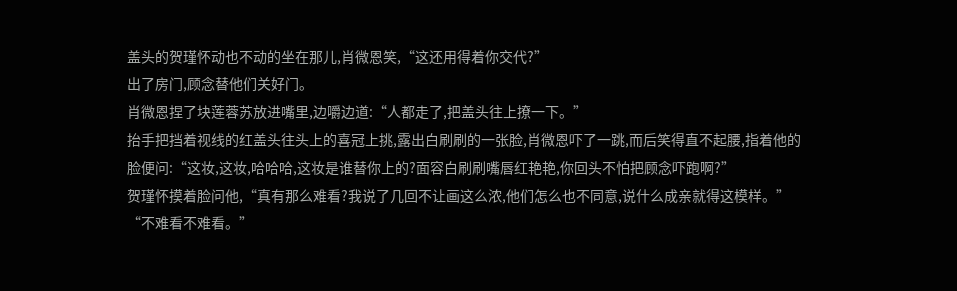盖头的贺瑾怀动也不动的坐在那儿,肖微恩笑,“这还用得着你交代?”
出了房门,顾念替他们关好门。
肖微恩捏了块莲蓉苏放进嘴里,边嚼边道:“人都走了,把盖头往上撩一下。”
抬手把挡着视线的红盖头往头上的喜冠上挑,露出白刷刷的一张脸,肖微恩吓了一跳,而后笑得直不起腰,指着他的脸便问:“这妆,这妆,哈哈哈,这妆是谁替你上的?面容白刷刷嘴唇红艳艳,你回头不怕把顾念吓跑啊?”
贺瑾怀摸着脸问他,“真有那么难看?我说了几回不让画这么浓,他们怎么也不同意,说什么成亲就得这模样。”
“不难看不难看。”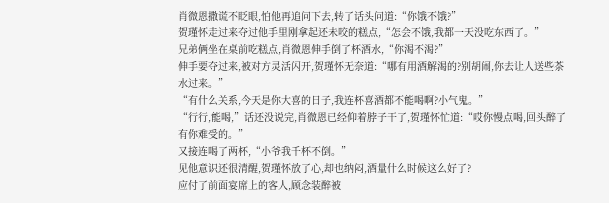肖微恩撒谎不眨眼,怕他再追问下去,转了话头问道:“你饿不饿?”
贺瑾怀走过来夺过他手里刚拿起还未咬的糕点,“怎会不饿,我都一天没吃东西了。”
兄弟俩坐在桌前吃糕点,肖微恩伸手倒了杯酒水,“你渴不渴?”
伸手要夺过来,被对方灵活闪开,贺瑾怀无奈道:“哪有用酒解渴的?别胡闹,你去让人送些茶水过来。”
“有什么关系,今天是你大喜的日子,我连杯喜酒都不能喝啊?小气鬼。”
“行行,能喝,”话还没说完,肖微恩已经仰着脖子干了,贺瑾怀忙道:“哎你慢点喝,回头醉了有你难受的。”
又接连喝了两杯,“小爷我千杯不倒。”
见他意识还很清醒,贺瑾怀放了心,却也纳闷,酒量什么时候这么好了?
应付了前面宴席上的客人,顾念装醉被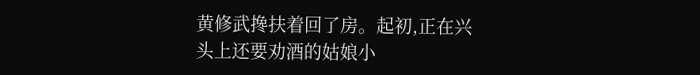黄修武搀扶着回了房。起初,正在兴头上还要劝酒的姑娘小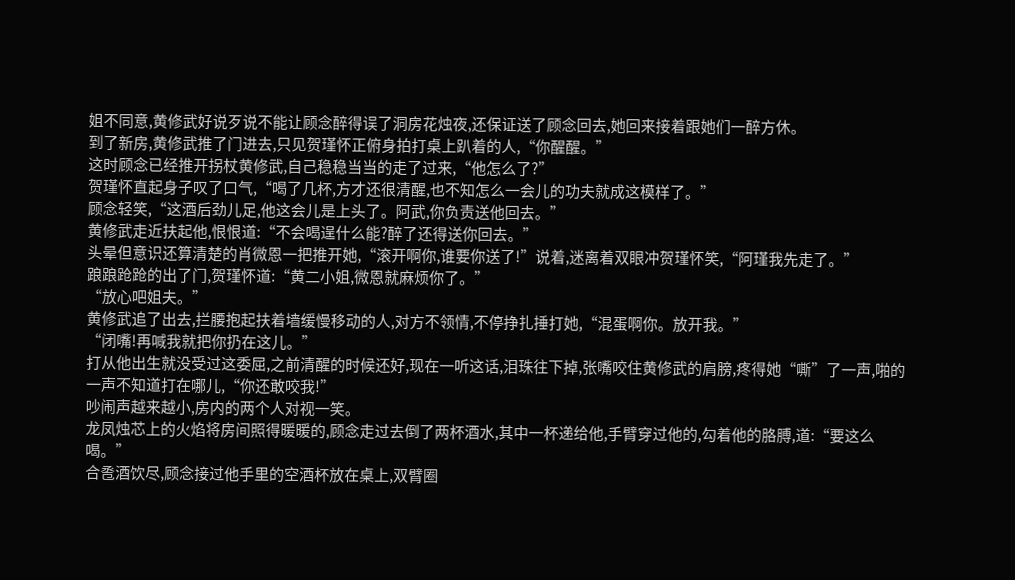姐不同意,黄修武好说歹说不能让顾念醉得误了洞房花烛夜,还保证送了顾念回去,她回来接着跟她们一醉方休。
到了新房,黄修武推了门进去,只见贺瑾怀正俯身拍打桌上趴着的人,“你醒醒。”
这时顾念已经推开拐杖黄修武,自己稳稳当当的走了过来,“他怎么了?”
贺瑾怀直起身子叹了口气,“喝了几杯,方才还很清醒,也不知怎么一会儿的功夫就成这模样了。”
顾念轻笑,“这酒后劲儿足,他这会儿是上头了。阿武,你负责送他回去。”
黄修武走近扶起他,恨恨道:“不会喝逞什么能?醉了还得送你回去。”
头晕但意识还算清楚的肖微恩一把推开她,“滚开啊你,谁要你送了!”说着,迷离着双眼冲贺瑾怀笑,“阿瑾我先走了。”
踉踉跄跄的出了门,贺瑾怀道:“黄二小姐,微恩就麻烦你了。”
“放心吧姐夫。”
黄修武追了出去,拦腰抱起扶着墙缓慢移动的人,对方不领情,不停挣扎捶打她,“混蛋啊你。放开我。”
“闭嘴!再喊我就把你扔在这儿。”
打从他出生就没受过这委屈,之前清醒的时候还好,现在一听这话,泪珠往下掉,张嘴咬住黄修武的肩膀,疼得她“嘶”了一声,啪的一声不知道打在哪儿,“你还敢咬我!”
吵闹声越来越小,房内的两个人对视一笑。
龙凤烛芯上的火焰将房间照得暖暖的,顾念走过去倒了两杯酒水,其中一杯递给他,手臂穿过他的,勾着他的胳膊,道:“要这么喝。”
合卺酒饮尽,顾念接过他手里的空酒杯放在桌上,双臂圈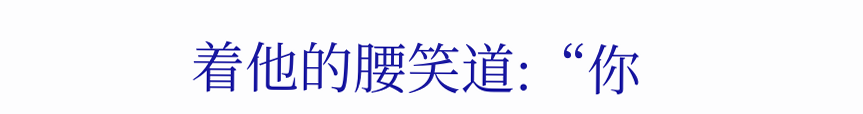着他的腰笑道:“你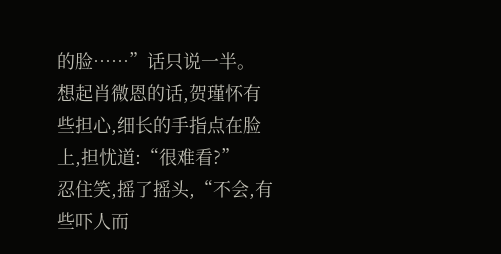的脸……”话只说一半。
想起肖微恩的话,贺瑾怀有些担心,细长的手指点在脸上,担忧道:“很难看?”
忍住笑,摇了摇头,“不会,有些吓人而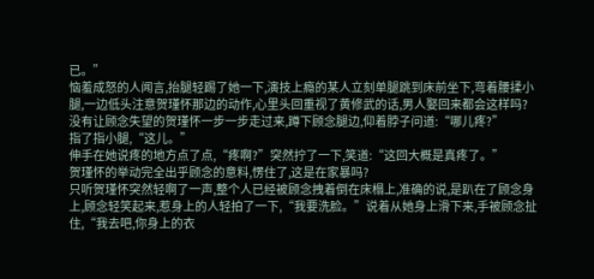已。”
恼羞成怒的人闻言,抬腿轻踢了她一下,演技上瘾的某人立刻单腿跳到床前坐下,弯着腰揉小腿,一边低头注意贺瑾怀那边的动作,心里头回重视了黄修武的话,男人娶回来都会这样吗?
没有让顾念失望的贺瑾怀一步一步走过来,蹲下顾念腿边,仰着脖子问道:“哪儿疼?”
指了指小腿,“这儿。”
伸手在她说疼的地方点了点,“疼啊?”突然拧了一下,笑道:“这回大概是真疼了。”
贺瑾怀的举动完全出乎顾念的意料,愣住了,这是在家暴吗?
只听贺瑾怀突然轻啊了一声,整个人已经被顾念拽着倒在床榻上,准确的说,是趴在了顾念身上,顾念轻笑起来,惹身上的人轻拍了一下,“我要洗脸。”说着从她身上滑下来,手被顾念扯住,“我去吧,你身上的衣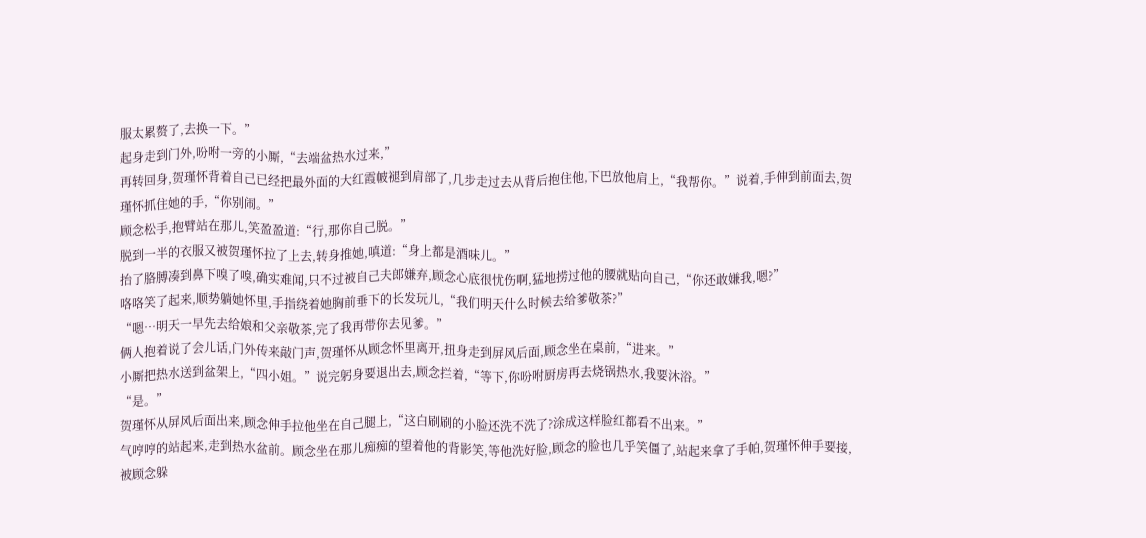服太累赘了,去换一下。”
起身走到门外,吩咐一旁的小厮,“去端盆热水过来,”
再转回身,贺瑾怀背着自己已经把最外面的大红霞帔褪到肩部了,几步走过去从背后抱住他,下巴放他肩上,“我帮你。”说着,手伸到前面去,贺瑾怀抓住她的手,“你别闹。”
顾念松手,抱臂站在那儿,笑盈盈道:“行,那你自己脱。”
脱到一半的衣服又被贺瑾怀拉了上去,转身推她,嗔道:“身上都是酒味儿。”
抬了胳膊凑到鼻下嗅了嗅,确实难闻,只不过被自己夫郎嫌弃,顾念心底很忧伤啊,猛地捞过他的腰就贴向自己,“你还敢嫌我,嗯?”
咯咯笑了起来,顺势躺她怀里,手指绕着她胸前垂下的长发玩儿,“我们明天什么时候去给爹敬茶?”
“嗯…明天一早先去给娘和父亲敬茶,完了我再带你去见爹。”
俩人抱着说了会儿话,门外传来敲门声,贺瑾怀从顾念怀里离开,扭身走到屏风后面,顾念坐在桌前,“进来。”
小厮把热水送到盆架上,“四小姐。”说完躬身要退出去,顾念拦着,“等下,你吩咐厨房再去烧锅热水,我要沐浴。”
“是。”
贺瑾怀从屏风后面出来,顾念伸手拉他坐在自己腿上,“这白刷刷的小脸还洗不洗了?涂成这样脸红都看不出来。”
气哼哼的站起来,走到热水盆前。顾念坐在那儿痴痴的望着他的背影笑,等他洗好脸,顾念的脸也几乎笑僵了,站起来拿了手帕,贺瑾怀伸手要接,被顾念躲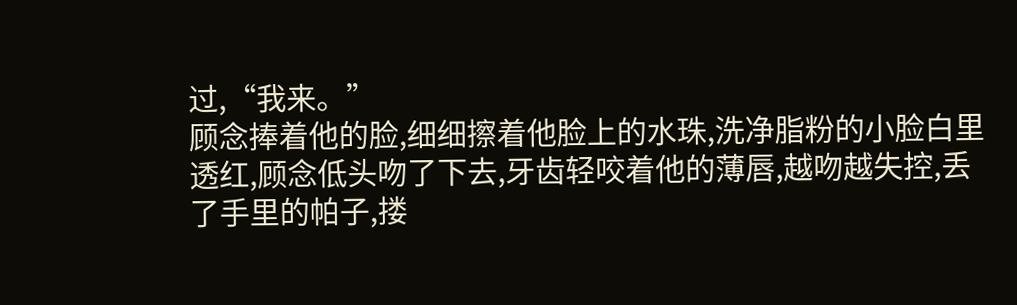过,“我来。”
顾念捧着他的脸,细细擦着他脸上的水珠,洗净脂粉的小脸白里透红,顾念低头吻了下去,牙齿轻咬着他的薄唇,越吻越失控,丢了手里的帕子,搂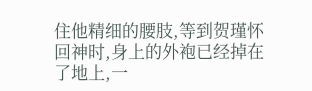住他精细的腰肢,等到贺瑾怀回神时,身上的外袍已经掉在了地上,一